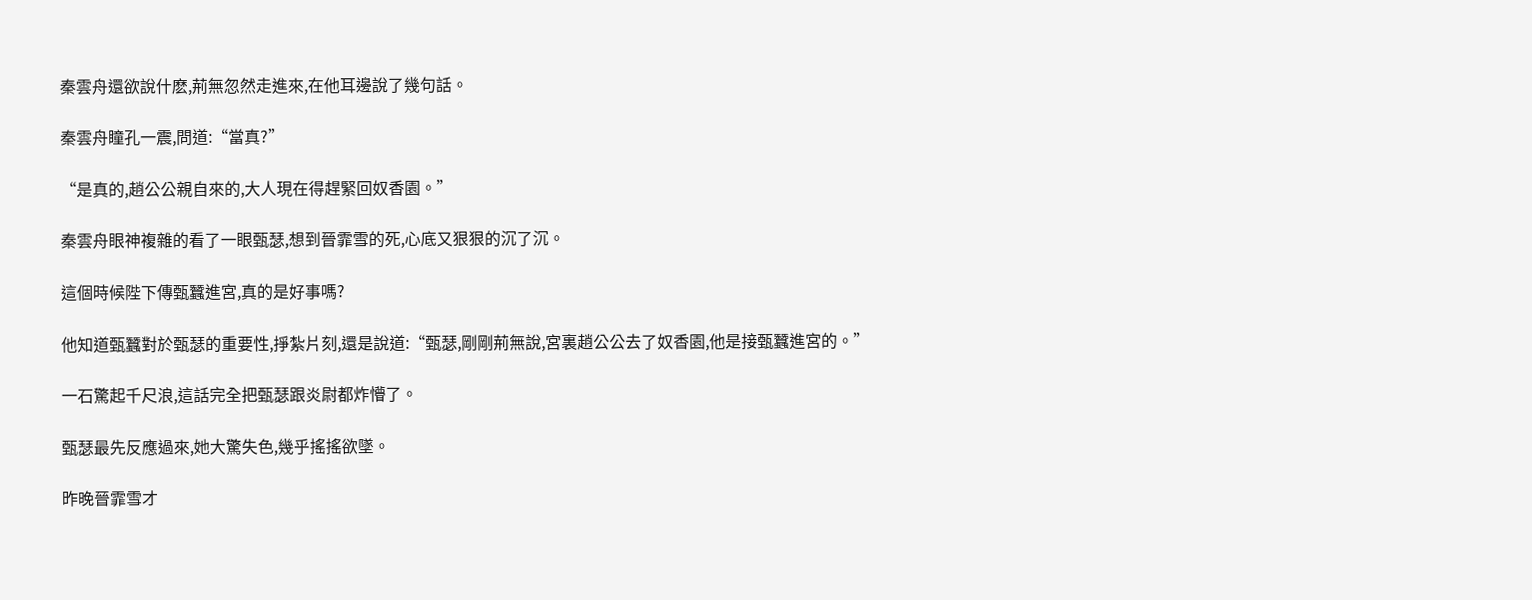秦雲舟還欲說什麽,荊無忽然走進來,在他耳邊說了幾句話。

秦雲舟瞳孔一震,問道:“當真?”

“是真的,趙公公親自來的,大人現在得趕緊回奴香園。”

秦雲舟眼神複雜的看了一眼甄瑟,想到晉霏雪的死,心底又狠狠的沉了沉。

這個時候陛下傳甄蠶進宮,真的是好事嗎?

他知道甄蠶對於甄瑟的重要性,掙紮片刻,還是說道:“甄瑟,剛剛荊無說,宮裏趙公公去了奴香園,他是接甄蠶進宮的。”

一石驚起千尺浪,這話完全把甄瑟跟炎尉都炸懵了。

甄瑟最先反應過來,她大驚失色,幾乎搖搖欲墜。

昨晚晉霏雪才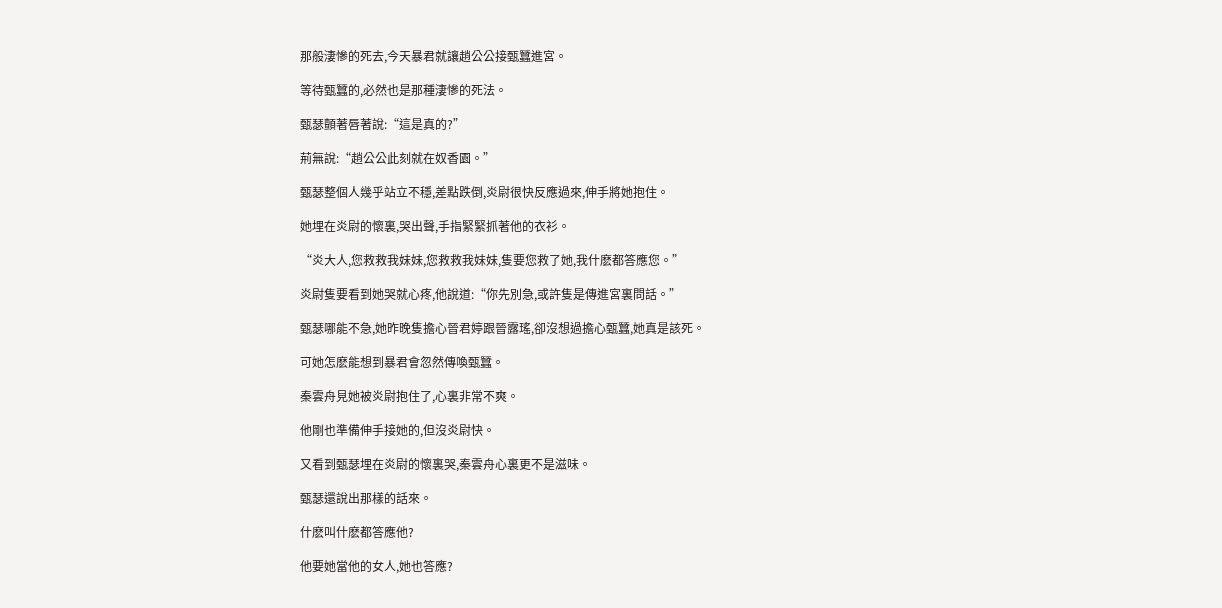那般淒慘的死去,今天暴君就讓趙公公接甄蠶進宮。

等待甄蠶的,必然也是那種淒慘的死法。

甄瑟顫著唇著說:“這是真的?”

荊無說:“趙公公此刻就在奴香園。”

甄瑟整個人幾乎站立不穩,差點跌倒,炎尉很快反應過來,伸手將她抱住。

她埋在炎尉的懷裏,哭出聲,手指緊緊抓著他的衣衫。

“炎大人,您救救我妹妹,您救救我妹妹,隻要您救了她,我什麽都答應您。”

炎尉隻要看到她哭就心疼,他說道:“你先別急,或許隻是傳進宮裏問話。”

甄瑟哪能不急,她昨晚隻擔心晉君婷跟晉露瑤,卻沒想過擔心甄蠶,她真是該死。

可她怎麽能想到暴君會忽然傳喚甄蠶。

秦雲舟見她被炎尉抱住了,心裏非常不爽。

他剛也準備伸手接她的,但沒炎尉快。

又看到甄瑟埋在炎尉的懷裏哭,秦雲舟心裏更不是滋味。

甄瑟還說出那樣的話來。

什麽叫什麽都答應他?

他要她當他的女人,她也答應?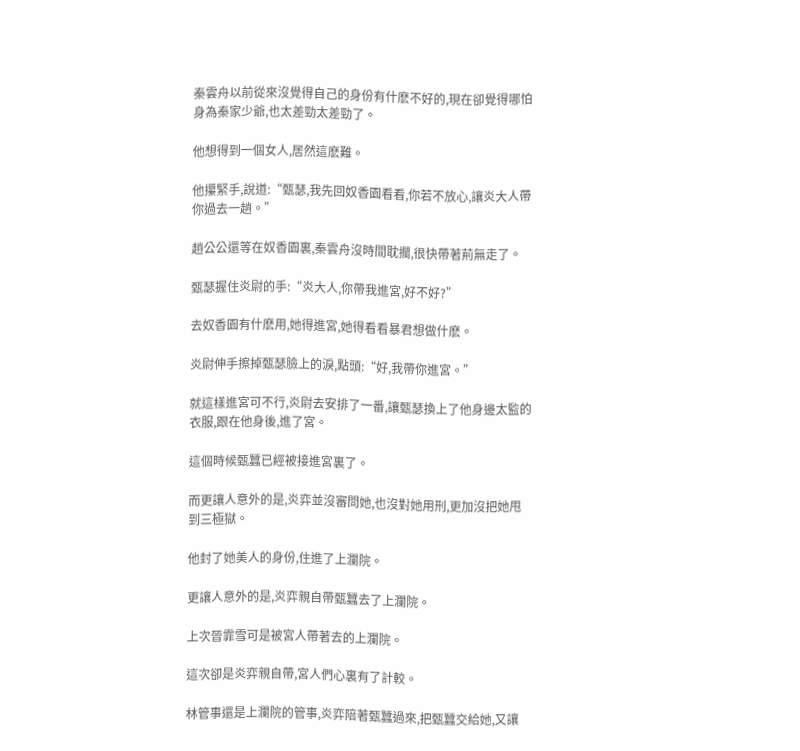秦雲舟以前從來沒覺得自己的身份有什麽不好的,現在卻覺得哪怕身為秦家少爺,也太差勁太差勁了。

他想得到一個女人,居然這麽難。

他攥緊手,說道:“甄瑟,我先回奴香園看看,你若不放心,讓炎大人帶你過去一趟。”

趙公公還等在奴香園裏,秦雲舟沒時間耽擱,很快帶著荊無走了。

甄瑟握住炎尉的手:“炎大人,你帶我進宮,好不好?”

去奴香園有什麽用,她得進宮,她得看看暴君想做什麽。

炎尉伸手擦掉甄瑟臉上的淚,點頭:“好,我帶你進宮。”

就這樣進宮可不行,炎尉去安排了一番,讓甄瑟換上了他身邊太監的衣服,跟在他身後,進了宮。

這個時候甄蠶已經被接進宮裏了。

而更讓人意外的是,炎弈並沒審問她,也沒對她用刑,更加沒把她甩到三極獄。

他封了她美人的身份,住進了上瀾院。

更讓人意外的是,炎弈親自帶甄蠶去了上瀾院。

上次晉霏雪可是被宮人帶著去的上瀾院。

這次卻是炎弈親自帶,宮人們心裏有了計較。

林管事還是上瀾院的管事,炎弈陪著甄蠶過來,把甄蠶交給她,又讓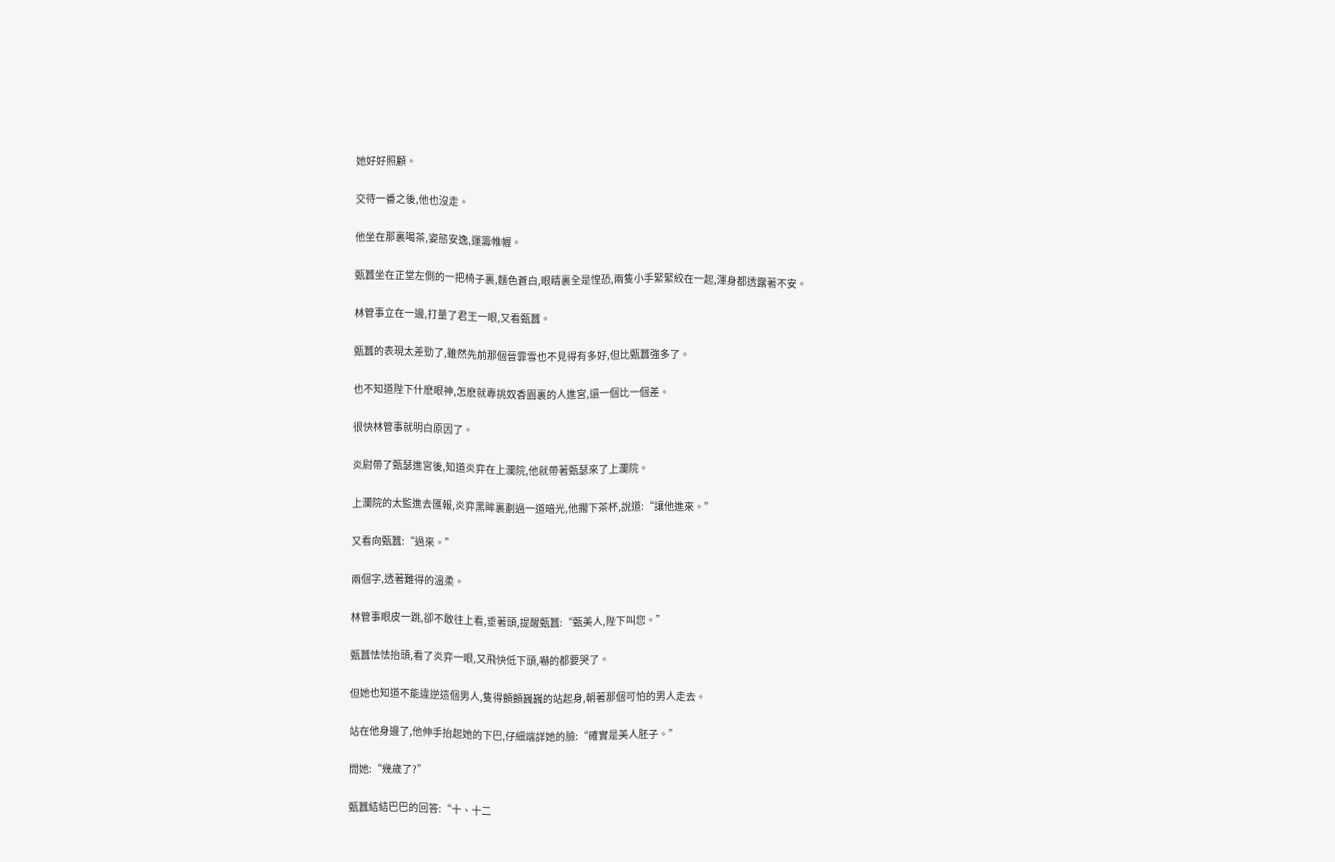她好好照顧。

交待一番之後,他也沒走。

他坐在那裏喝茶,姿態安逸,運籌帷幄。

甄蠶坐在正堂左側的一把椅子裏,麵色蒼白,眼睛裏全是惶恐,兩隻小手緊緊絞在一起,渾身都透露著不安。

林管事立在一邊,打量了君王一眼,又看甄蠶。

甄蠶的表現太差勁了,雖然先前那個晉霏雪也不見得有多好,但比甄蠶強多了。

也不知道陛下什麽眼神,怎麽就專挑奴香園裏的人進宮,還一個比一個差。

很快林管事就明白原因了。

炎尉帶了甄瑟進宮後,知道炎弈在上瀾院,他就帶著甄瑟來了上瀾院。

上瀾院的太監進去匯報,炎弈黑眸裏劃過一道暗光,他擱下茶杯,說道:“讓他進來。”

又看向甄蠶:“過來。”

兩個字,透著難得的溫柔。

林管事眼皮一跳,卻不敢往上看,垂著頭,提醒甄蠶:“甄美人,陛下叫您。”

甄蠶怯怯抬頭,看了炎弈一眼,又飛快低下頭,嚇的都要哭了。

但她也知道不能違逆這個男人,隻得顫顫巍巍的站起身,朝著那個可怕的男人走去。

站在他身邊了,他伸手抬起她的下巴,仔細端詳她的臉:“確實是美人胚子。”

問她:“幾歲了?”

甄蠶結結巴巴的回答:“十、十二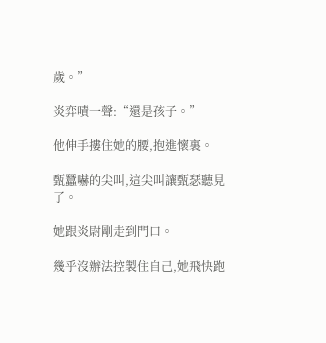歲。”

炎弈嘖一聲:“還是孩子。”

他伸手摟住她的腰,抱進懷裏。

甄蠶嚇的尖叫,這尖叫讓甄瑟聽見了。

她跟炎尉剛走到門口。

幾乎沒辦法控製住自己,她飛快跑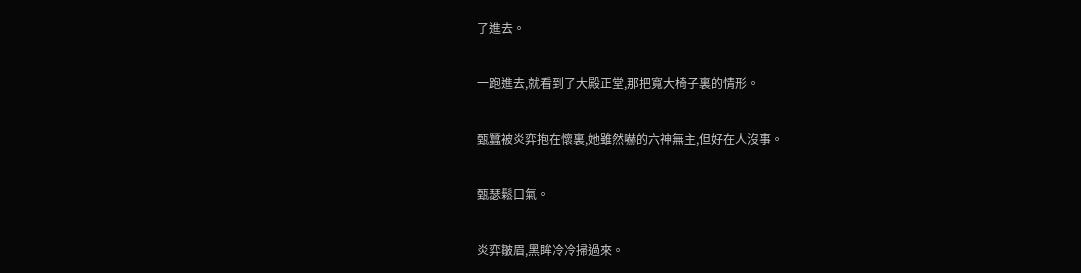了進去。

一跑進去,就看到了大殿正堂,那把寬大椅子裏的情形。

甄蠶被炎弈抱在懷裏,她雖然嚇的六神無主,但好在人沒事。

甄瑟鬆口氣。

炎弈皺眉,黑眸冷冷掃過來。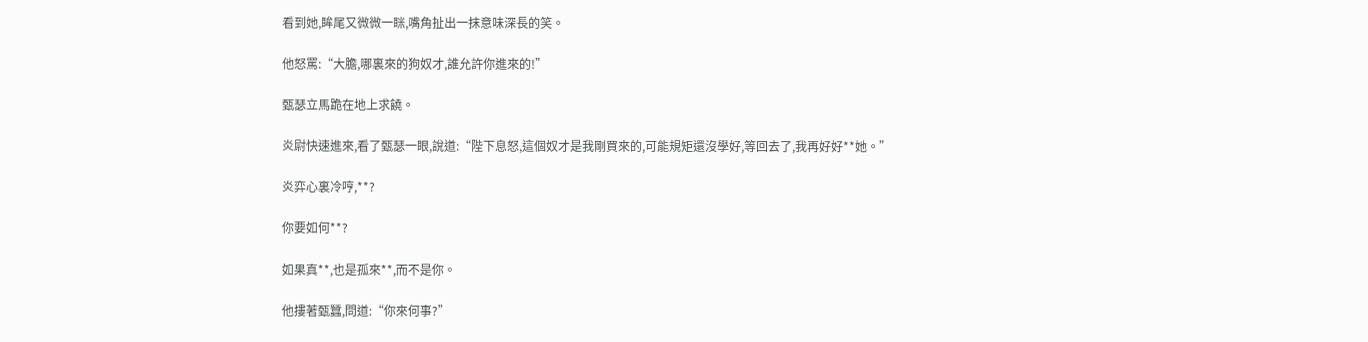看到她,眸尾又微微一眯,嘴角扯出一抹意味深長的笑。

他怒罵:“大膽,哪裏來的狗奴才,誰允許你進來的!”

甄瑟立馬跪在地上求饒。

炎尉快速進來,看了甄瑟一眼,說道:“陛下息怒,這個奴才是我剛買來的,可能規矩還沒學好,等回去了,我再好好**她。”

炎弈心裏冷哼,**?

你要如何**?

如果真**,也是孤來**,而不是你。

他摟著甄蠶,問道:“你來何事?”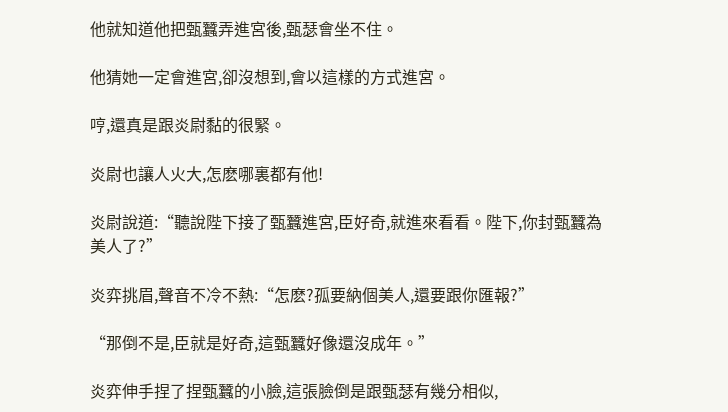他就知道他把甄蠶弄進宮後,甄瑟會坐不住。

他猜她一定會進宮,卻沒想到,會以這樣的方式進宮。

哼,還真是跟炎尉黏的很緊。

炎尉也讓人火大,怎麽哪裏都有他!

炎尉說道:“聽說陛下接了甄蠶進宮,臣好奇,就進來看看。陛下,你封甄蠶為美人了?”

炎弈挑眉,聲音不冷不熱:“怎麽?孤要納個美人,還要跟你匯報?”

“那倒不是,臣就是好奇,這甄蠶好像還沒成年。”

炎弈伸手捏了捏甄蠶的小臉,這張臉倒是跟甄瑟有幾分相似,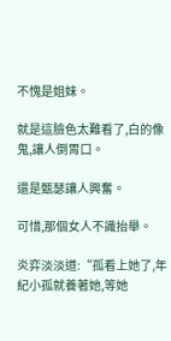不愧是姐妹。

就是這臉色太難看了,白的像鬼,讓人倒胃口。

還是甄瑟讓人興奮。

可惜,那個女人不識抬舉。

炎弈淡淡道:“孤看上她了,年紀小孤就養著她,等她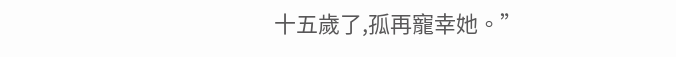十五歲了,孤再寵幸她。”